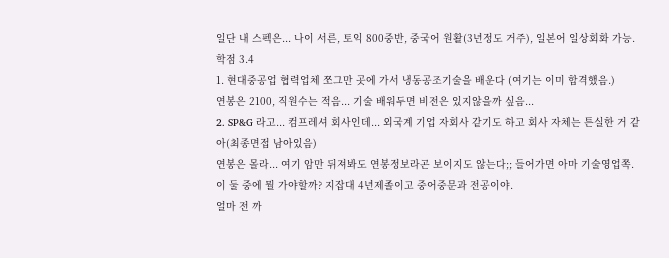일단 내 스펙은... 나이 서른, 토익 800중반, 중국어 원활(3년정도 거주), 일본어 일상회화 가능. 학점 3.4
1. 현대중공업 협력업체 쪼그만 곳에 가서 냉동공조기술을 배운다 (여기는 이미 합격했음.)
연봉은 2100, 직원수는 적음... 기술 배워두면 비전은 있지않을까 싶음...
2. SP&G 라고... 컴프레셔 회사인데... 외국계 기업 자회사 같기도 하고 회사 자체는 튼실한 거 같아(최종면접 남아있음)
연봉은 몰라... 여기 암만 뒤져봐도 연봉정보라곤 보이지도 않는다;; 들어가면 아마 기술영업쪽.
이 둘 중에 뭘 가야할까? 지잡대 4년제졸이고 중어중문과 전공이야.
얼마 전 까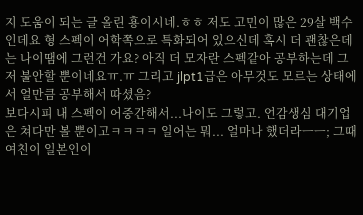지 도움이 되는 글 올린 횽이시네.ㅎㅎ 저도 고민이 많은 29살 백수인데요 형 스펙이 어학쪽으로 특화되어 있으신데 혹시 더 괜찮은데는 나이땜에 그런건 가요? 아직 더 모자란 스펙같아 공부하는데 그저 불안할 뿐이네요ㅠ.ㅠ 그리고 jlpt1급은 아무것도 모르는 상태에서 얼만큼 공부해서 따셨음?
보다시피 내 스펙이 어중간해서...나이도 그렇고. 언감생심 대기업은 쳐다만 볼 뿐이고ㅋㅋㅋㅋ 일어는 뭐... 얼마나 했더라ㅡㅡ; 그때 여친이 일본인이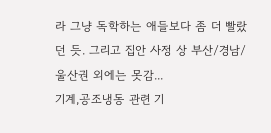라 그냥 독학하는 애들보다 좀 더 빨랐던 듯. 그리고 집안 사정 상 부산/경남/울산권 외에는 못감...
기계,공조냉동 관련 기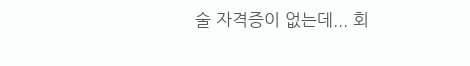술 자격증이 없는데... 회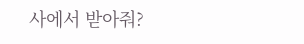사에서 받아줘?